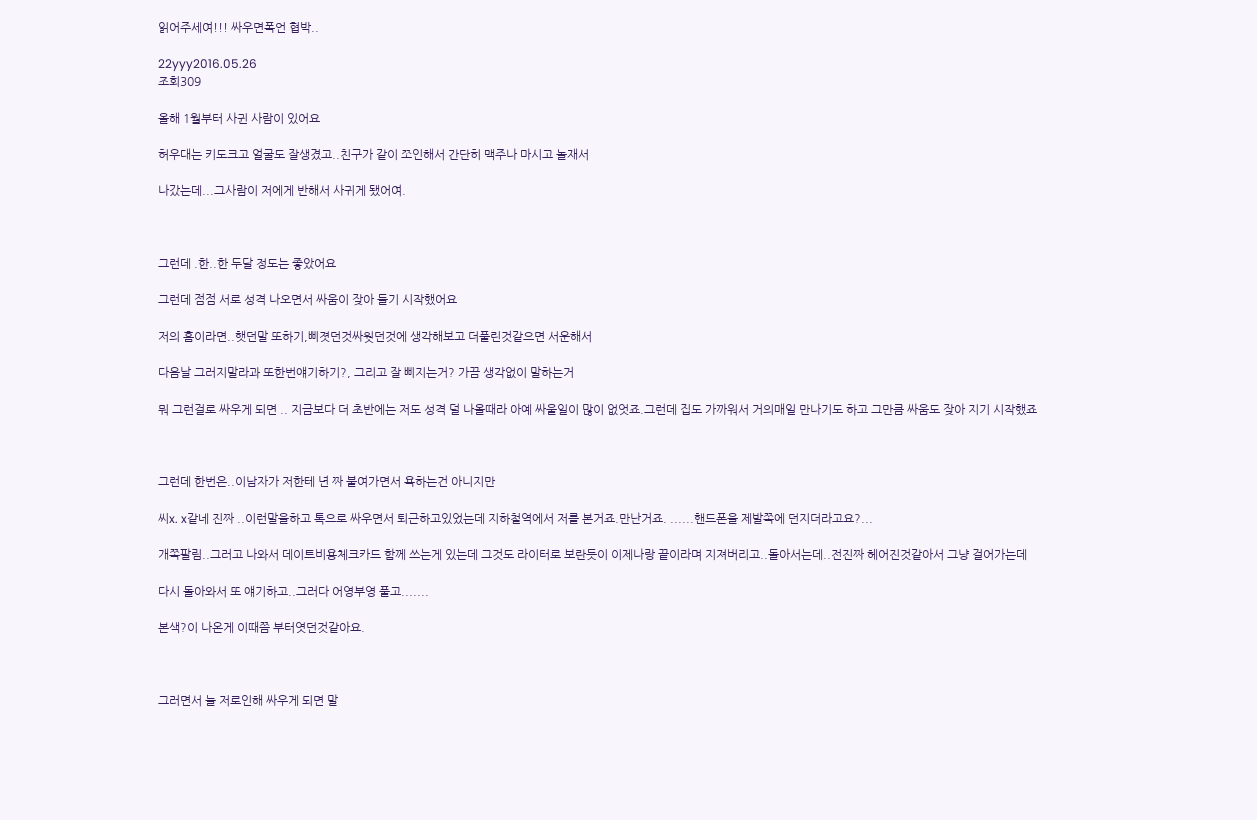읽어주세여!!! 싸우면폭언 협박..

22yyy2016.05.26
조회309

올해 1월부터 사귄 사람이 있어요

허우대는 키도크고 얼굴도 잘생겼고..친구가 같이 쪼인해서 간단히 맥주나 마시고 놀재서

나갔는데...그사람이 저에게 반해서 사귀게 됐어여.



그런데 .한..한 두달 정도는 좋았어요

그런데 점점 서로 성격 나오면서 싸움이 잦아 들기 시작했어요

저의 흠이라면..햇던말 또하기,삐졋던것싸웟던것에 생각해보고 더풀린것같으면 서운해서

다음날 그러지말라과 또한번얘기하기?, 그리고 잘 삐지는거? 가끔 생각없이 말하는거

뭐 그런걸로 싸우게 되면 .. 지금보다 더 초반에는 저도 성격 덜 나올때라 아예 싸울일이 많이 없엇죠.그런데 집도 가까워서 거의매일 만나기도 하고 그만큼 싸움도 잦아 지기 시작했죠



그런데 한번은..이남자가 저한테 년 짜 붙여가면서 욕하는건 아니지만

씨x. x같네 진짜 ..이런말을하고 톡으로 싸우면서 퇴근하고있었는데 지하철역에서 저를 본거죠.만난거죠. ......핸드폰을 제발쪽에 던지더라고요?...

개쪽팔림..그러고 나와서 데이트비용체크카드 함께 쓰는게 있는데 그것도 라이터로 보란듯이 이제나랑 끝이라며 지져버리고..돌아서는데..전진짜 헤어진것같아서 그냥 걸어가는데

다시 돌아와서 또 얘기하고..그러다 어영부영 풀고.......

본색?이 나온게 이때쯤 부터엿던것같아요.



그러면서 늘 저로인해 싸우게 되면 말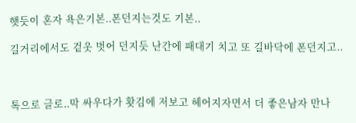햇듯이 혼자 욕은기본..폰던지는것도 기본..

길거리에서도 겉옷 벗어 던지듯 난간에 패대기 치고 또 길바닥에 폰던지고..



톡으로 글로..막 싸우다가 홧김에 저보고 헤어지자면서 더 좋은남자 만나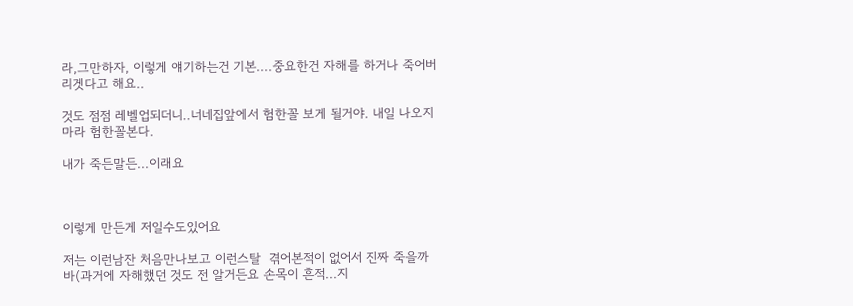라,그만하자, 이렇게 얘기하는건 기본....중요한건 자해를 하거나 죽어버리겟다고 해요..

것도 점점 레벨업되더니..너네집앞에서 험한꼴 보게 될거야. 내일 나오지마라 험한꼴본다.

내가 죽든말든...이래요



이렇게 만든게 저일수도있어요

저는 이런남잔 처음만나보고 이런스탈  겪어본적이 없어서 진짜 죽을까바(과거에 자해했던 것도 전 알거든요 손목이 흔적...지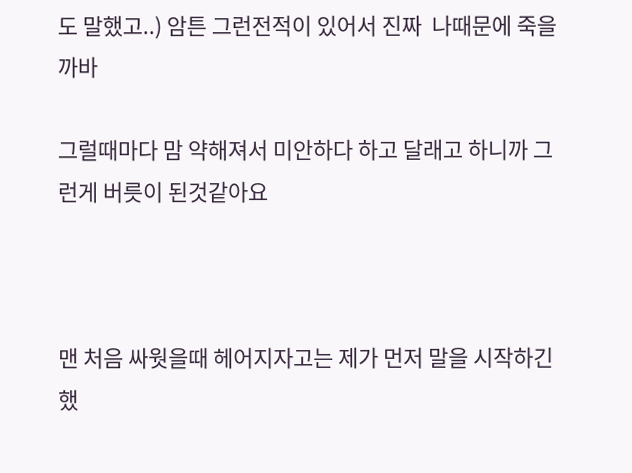도 말했고..) 암튼 그런전적이 있어서 진짜  나때문에 죽을까바

그럴때마다 맘 약해져서 미안하다 하고 달래고 하니까 그런게 버릇이 된것같아요



맨 처음 싸웟을때 헤어지자고는 제가 먼저 말을 시작하긴했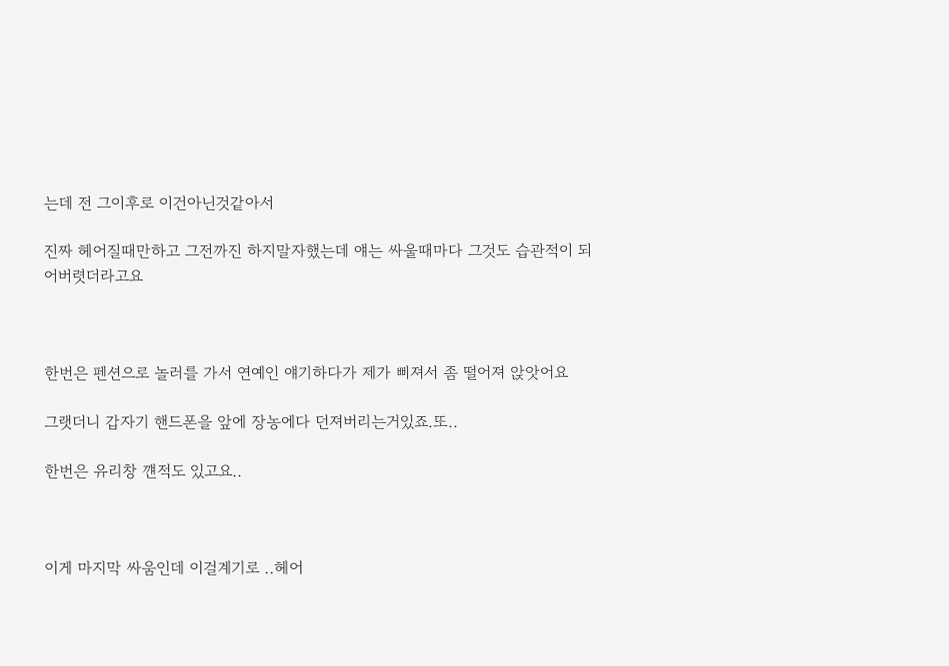는데 전 그이후로 이건아닌것같아서

진짜 헤어질때만하고 그전까진 하지말자했는데 얘는 싸울때마다 그것도 습관적이 되어버렷더라고요



한번은 펜션으로 놀러를 가서 연예인 얘기하다가 제가 삐져서 좀 떨어져 앉앗어요

그랫더니 갑자기 핸드폰을 앞에 장농에다 던져버리는거있죠.또..

한번은 유리창 꺤적도 있고요..



이게 마지막 싸움인데 이걸계기로 ..헤어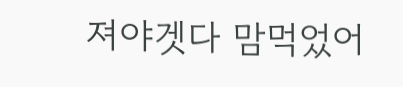져야겟다 맘먹었어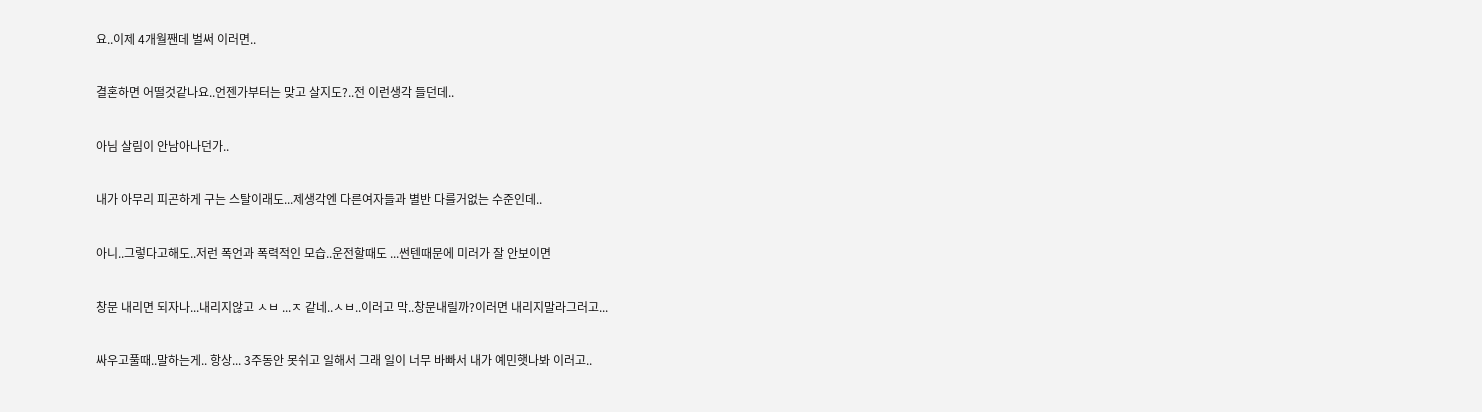요..이제 4개월짼데 벌써 이러면..

결혼하면 어떨것같나요..언젠가부터는 맞고 살지도?..전 이런생각 들던데..

아님 살림이 안남아나던가..

내가 아무리 피곤하게 구는 스탈이래도...제생각엔 다른여자들과 별반 다를거없는 수준인데..

아니..그렇다고해도..저런 폭언과 폭력적인 모습..운전할때도 ...썬텐때문에 미러가 잘 안보이면

창문 내리면 되자나...내리지않고 ㅅㅂ ...ㅈ 같네..ㅅㅂ..이러고 막..창문내릴까?이러면 내리지말라그러고...

싸우고풀때..말하는게.. 항상... 3주동안 못쉬고 일해서 그래 일이 너무 바빠서 내가 예민햇나봐 이러고..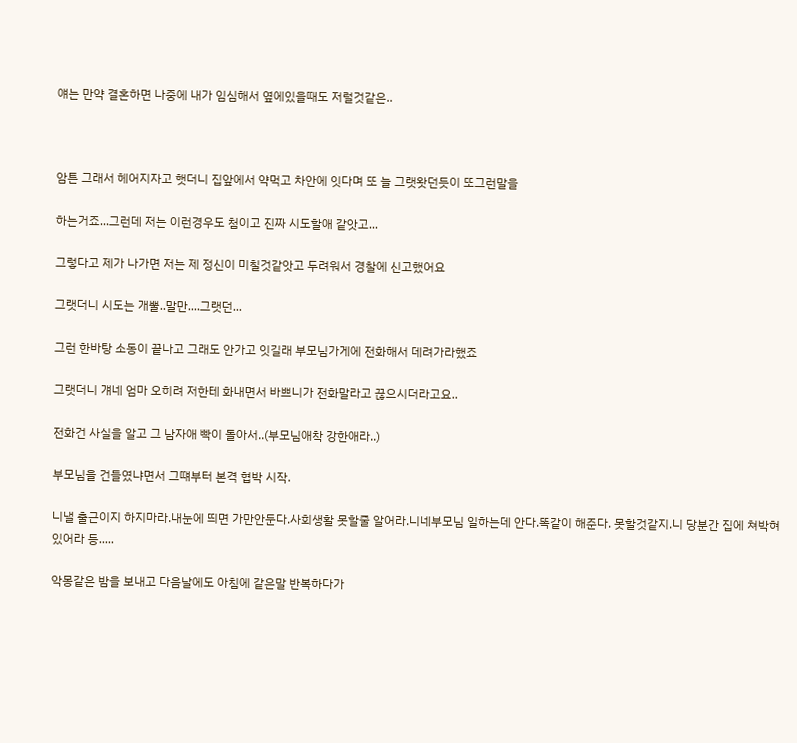얘는 만약 결혼하면 나중에 내가 임심해서 옆에있을때도 저럴것같은..



암튼 그래서 헤어지자고 햇더니 집앞에서 약먹고 차안에 잇다며 또 늘 그랫왓던듯이 또그런말을

하는거죠...그런데 저는 이런경우도 첨이고 진짜 시도할애 같앗고...

그렇다고 제가 나가면 저는 제 정신이 미칠것같앗고 두려워서 경찰에 신고했어요

그랫더니 시도는 개뿔..말만....그랫던...

그런 한바탕 소동이 끝나고 그래도 안가고 잇길래 부모님가게에 전화해서 데려가라했죠

그랫더니 걔네 엄마 오히려 저한테 화내면서 바쁘니가 전화말라고 끊으시더라고요..

전화건 사실을 알고 그 남자애 빡이 돌아서..(부모님애착 강한애라..)

부모님을 건들였냐면서 그떄부터 본격 협박 시작.

니낼 출근이지 하지마라.내눈에 띄면 가만안둔다.사회생활 못할줄 알어라.니네부모님 일하는데 안다.똑같이 해준다. 못할것같지.니 당분간 집에 쳐박혀있어라 등.....

악몽같은 밤을 보내고 다음날에도 아침에 같은말 반복하다가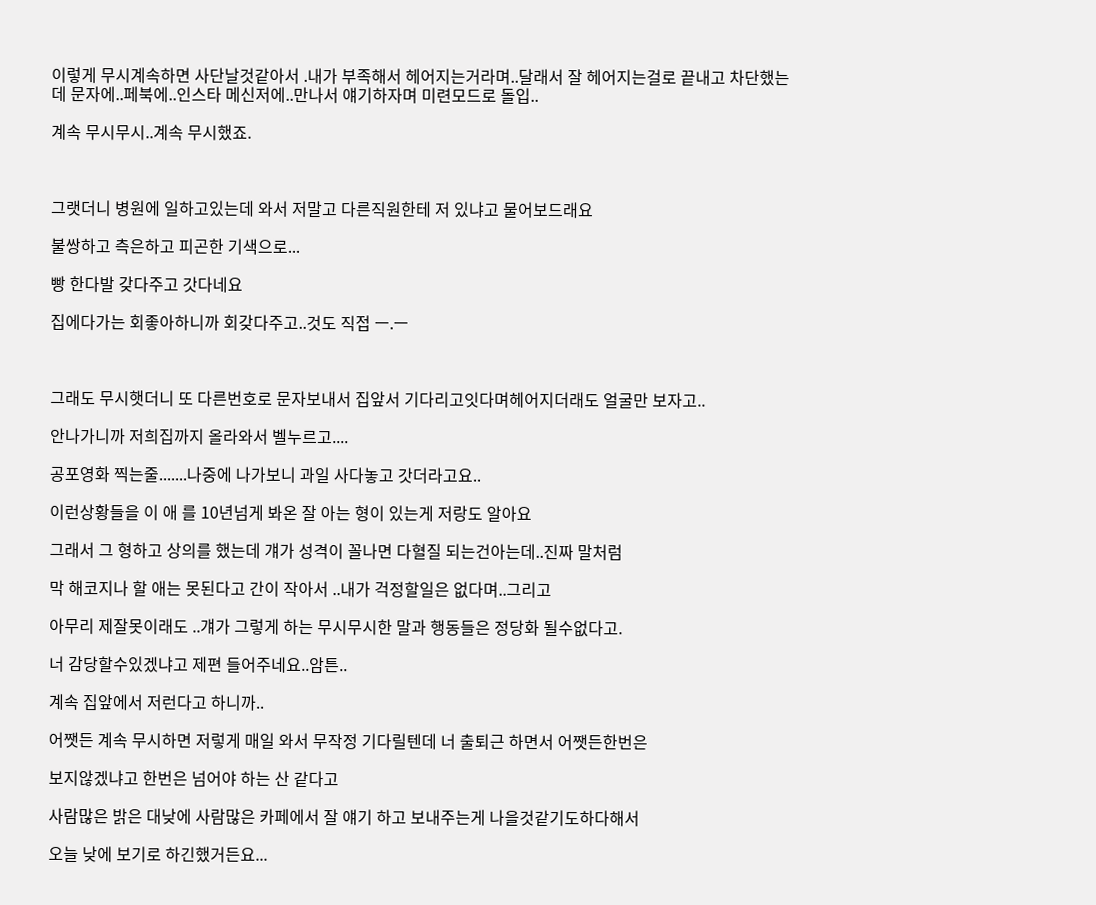이렇게 무시계속하면 사단날것같아서 .내가 부족해서 헤어지는거라며..달래서 잘 헤어지는걸로 끝내고 차단했는데 문자에..페북에..인스타 메신저에..만나서 얘기하자며 미련모드로 돌입..

계속 무시무시..계속 무시했죠.



그랫더니 병원에 일하고있는데 와서 저말고 다른직원한테 저 있냐고 물어보드래요

불쌍하고 측은하고 피곤한 기색으로...

빵 한다발 갖다주고 갓다네요

집에다가는 회좋아하니까 회갖다주고..것도 직접 ㅡ.ㅡ



그래도 무시햇더니 또 다른번호로 문자보내서 집앞서 기다리고잇다며헤어지더래도 얼굴만 보자고..

안나가니까 저희집까지 올라와서 벨누르고....

공포영화 찍는줄.......나중에 나가보니 과일 사다놓고 갓더라고요..

이런상황들을 이 애 를 10년넘게 봐온 잘 아는 형이 있는게 저랑도 알아요

그래서 그 형하고 상의를 했는데 걔가 성격이 꼴나면 다혈질 되는건아는데..진짜 말처럼

막 해코지나 할 애는 못된다고 간이 작아서 ..내가 걱정할일은 없다며..그리고

아무리 제잘못이래도 ..걔가 그렇게 하는 무시무시한 말과 행동들은 정당화 될수없다고.

너 감당할수있겠냐고 제편 들어주네요..암튼..

계속 집앞에서 저런다고 하니까..

어쨋든 계속 무시하면 저렇게 매일 와서 무작정 기다릴텐데 너 출퇴근 하면서 어쨋든한번은

보지않겠냐고 한번은 넘어야 하는 산 같다고

사람많은 밝은 대낮에 사람많은 카페에서 잘 얘기 하고 보내주는게 나을것같기도하다해서

오늘 낮에 보기로 하긴했거든요...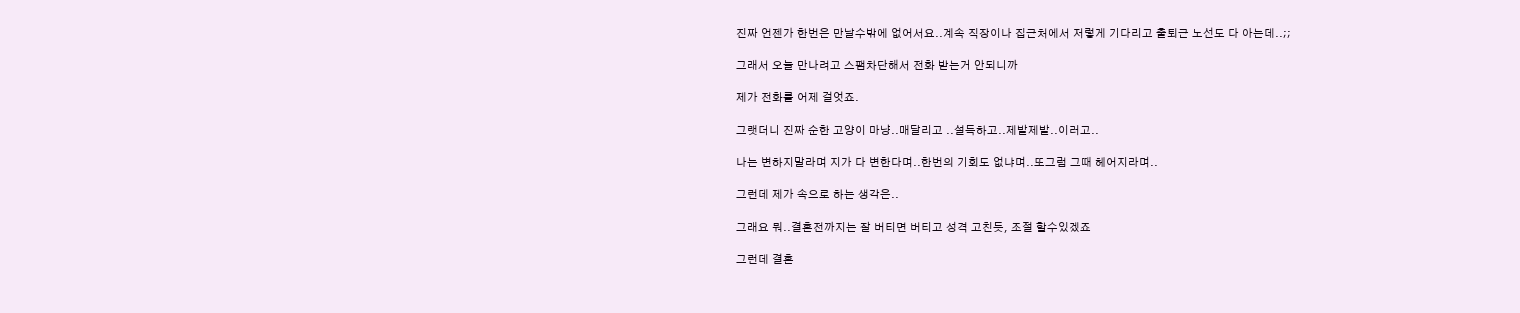진짜 언젠가 한번은 만날수밖에 없어서요..계속 직장이나 집근처에서 저렇게 기다리고 출퇴근 노선도 다 아는데..;;

그래서 오늘 만나려고 스팸차단해서 전화 받는거 안되니까

제가 전화를 어제 걸엇죠.

그랫더니 진짜 순한 고양이 마냥..매달리고 ..설득하고..제발제발..이러고..

나는 변하지말라며 지가 다 변한다며..한번의 기회도 없냐며..또그럼 그때 헤어지라며..

그런데 제가 속으로 하는 생각은..

그래요 뭐..결혼전까지는 잘 버티면 버티고 성격 고친듯, 조절 할수있겠죠

그런데 결혼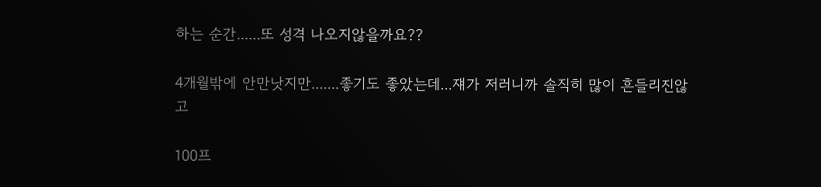하는 순간......또 성격 나오지않을까요??

4개월밖에 안만낫지만.......좋기도 좋았는데...쟤가 저러니까 솔직히 많이 흔들리진않고

100프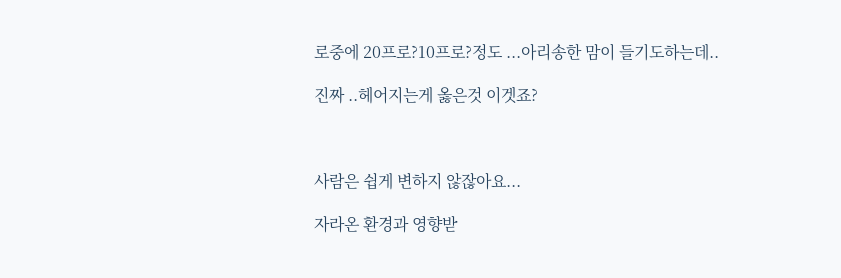로중에 20프로?10프로?정도 ...아리송한 맘이 들기도하는데..

진짜 ..헤어지는게 옳은것 이겟죠?



사람은 쉽게 변하지 않잖아요...

자라온 환경과 영향받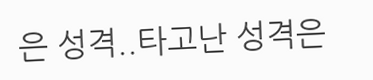은 성격..타고난 성격은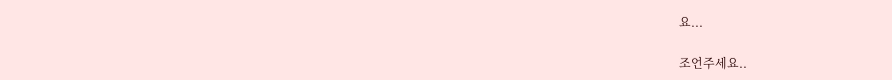요...

조언주세요..